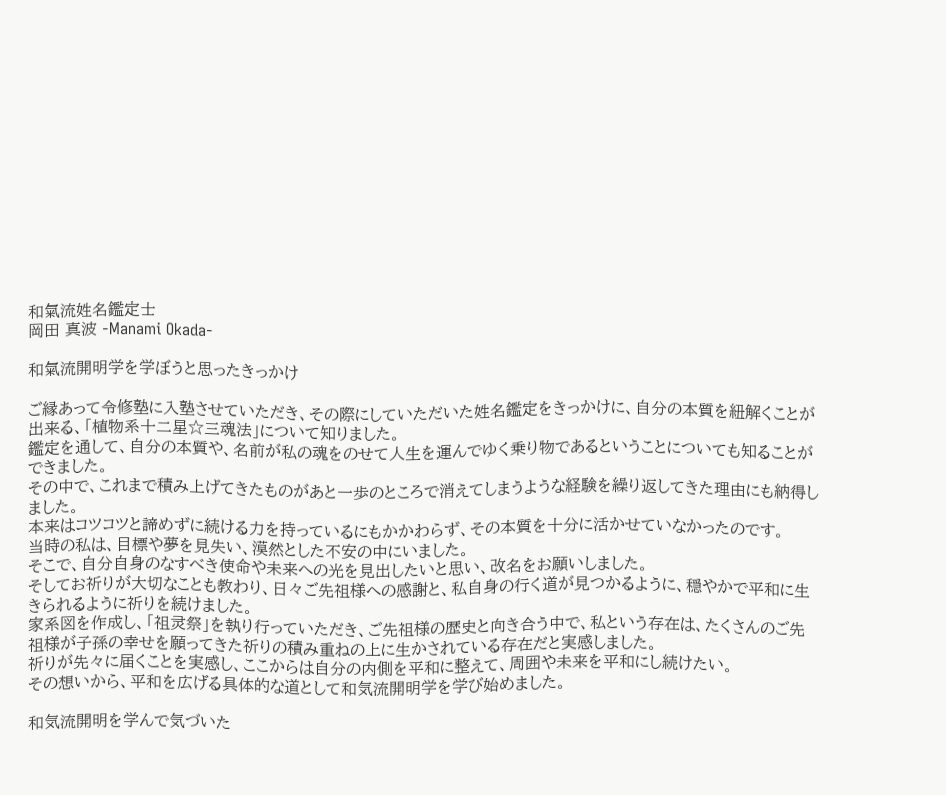和氣流姓名鑑定士
岡田 真波 -Manami Okada-

和氣流開明学を学ぼうと思ったきっかけ

ご縁あって令修塾に入塾させていただき、その際にしていただいた姓名鑑定をきっかけに、自分の本質を紐解くことが出来る、「植物系十二星☆三魂法」について知りました。
鑑定を通して、自分の本質や、名前が私の魂をのせて人生を運んでゆく乗り物であるということについても知ることができました。
その中で、これまで積み上げてきたものがあと一歩のところで消えてしまうような経験を繰り返してきた理由にも納得しました。
本来はコツコツと諦めずに続ける力を持っているにもかかわらず、その本質を十分に活かせていなかったのです。
当時の私は、目標や夢を見失い、漠然とした不安の中にいました。
そこで、自分自身のなすべき使命や未来への光を見出したいと思い、改名をお願いしました。
そしてお祈りが大切なことも教わり、日々ご先祖様への感謝と、私自身の行く道が見つかるように、穏やかで平和に生きられるように祈りを続けました。
家系図を作成し、「祖灵祭」を執り行っていただき、ご先祖様の歴史と向き合う中で、私という存在は、たくさんのご先祖様が子孫の幸せを願ってきた祈りの積み重ねの上に生かされている存在だと実感しました。
祈りが先々に届くことを実感し、ここからは自分の内側を平和に整えて、周囲や未来を平和にし続けたい。
その想いから、平和を広げる具体的な道として和気流開明学を学び始めました。

和気流開明を学んで気づいた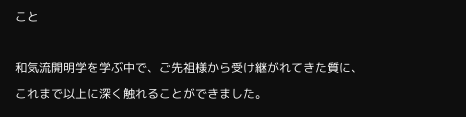こと

和気流開明学を学ぶ中で、ご先祖様から受け継がれてきた質に、これまで以上に深く触れることができました。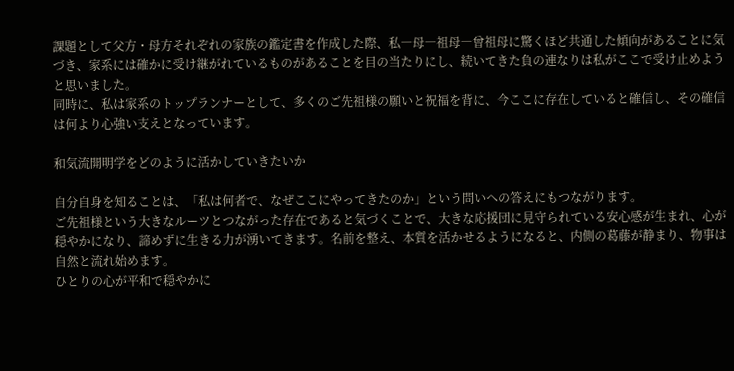課題として父方・母方それぞれの家族の鑑定書を作成した際、私―母―祖母―曾祖母に驚くほど共通した傾向があることに気づき、家系には確かに受け継がれているものがあることを目の当たりにし、続いてきた負の連なりは私がここで受け止めようと思いました。
同時に、私は家系のトップランナーとして、多くのご先祖様の願いと祝福を背に、今ここに存在していると確信し、その確信は何より心強い支えとなっています。

和気流開明学をどのように活かしていきたいか

自分自身を知ることは、「私は何者で、なぜここにやってきたのか」という問いへの答えにもつながります。
ご先祖様という大きなルーツとつながった存在であると気づくことで、大きな応援団に見守られている安心感が生まれ、心が穏やかになり、諦めずに生きる力が湧いてきます。名前を整え、本質を活かせるようになると、内側の葛藤が静まり、物事は自然と流れ始めます。
ひとりの心が平和で穏やかに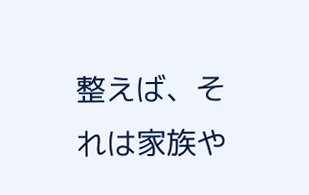整えば、それは家族や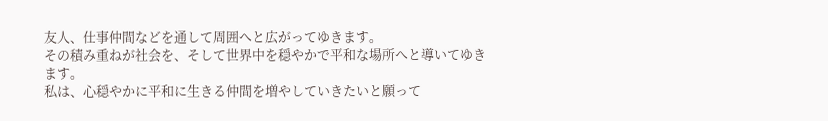友人、仕事仲間などを通して周囲へと広がってゆきます。
その積み重ねが社会を、そして世界中を穏やかで平和な場所へと導いてゆきます。
私は、心穏やかに平和に生きる仲間を増やしていきたいと願って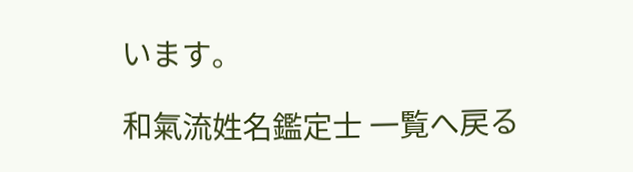います。

和氣流姓名鑑定士 一覧へ戻る